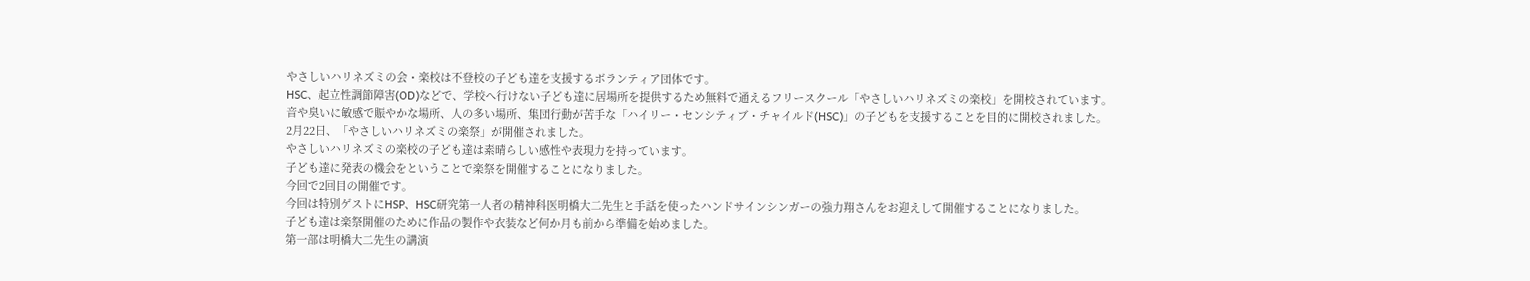やさしいハリネズミの会・楽校は不登校の子ども達を支援するボランティア団体です。
HSC、起立性調節障害(OD)などで、学校へ行けない子ども達に居場所を提供するため無料で通えるフリースクール「やさしいハリネズミの楽校」を開校されています。
音や臭いに敏感で賑やかな場所、人の多い場所、集団行動が苦手な「ハイリー・センシティブ・チャイルド(HSC)」の子どもを支援することを目的に開校されました。
2月22日、「やさしいハリネズミの楽祭」が開催されました。
やさしいハリネズミの楽校の子ども達は素晴らしい感性や表現力を持っています。
子ども達に発表の機会をということで楽祭を開催することになりました。
今回で2回目の開催です。
今回は特別ゲストにHSP、HSC研究第一人者の精神科医明橋大二先生と手話を使ったハンドサインシンガーの強力翔さんをお迎えして開催することになりました。
子ども達は楽祭開催のために作品の製作や衣装など何か月も前から準備を始めました。
第一部は明橋大二先生の講演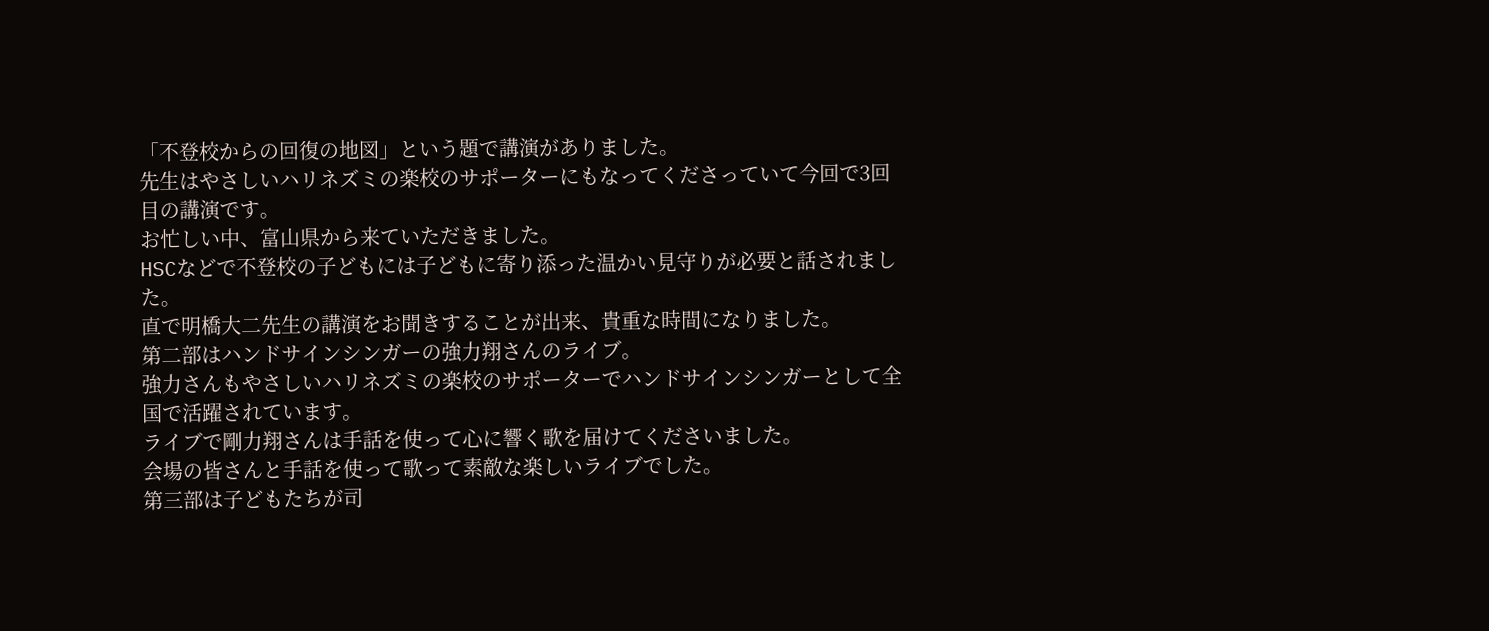「不登校からの回復の地図」という題で講演がありました。
先生はやさしいハリネズミの楽校のサポーターにもなってくださっていて今回で3回目の講演です。
お忙しい中、富山県から来ていただきました。
HSCなどで不登校の子どもには子どもに寄り添った温かい見守りが必要と話されました。
直で明橋大二先生の講演をお聞きすることが出来、貴重な時間になりました。
第二部はハンドサインシンガーの強力翔さんのライブ。
強力さんもやさしいハリネズミの楽校のサポーターでハンドサインシンガーとして全国で活躍されています。
ライブで剛力翔さんは手話を使って心に響く歌を届けてくださいました。
会場の皆さんと手話を使って歌って素敵な楽しいライブでした。
第三部は子どもたちが司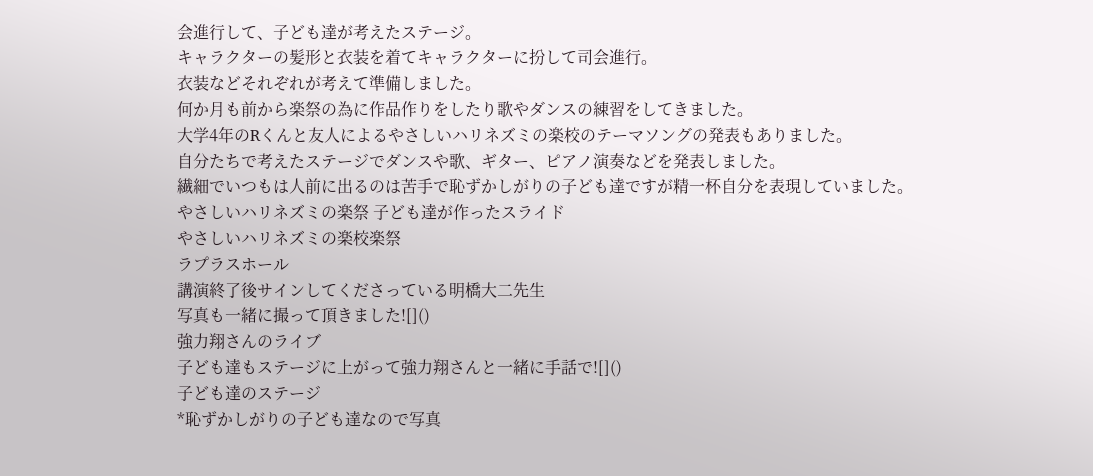会進行して、子ども達が考えたステージ。
キャラクターの髪形と衣装を着てキャラクターに扮して司会進行。
衣装などそれぞれが考えて準備しました。
何か月も前から楽祭の為に作品作りをしたり歌やダンスの練習をしてきました。
大学4年のRくんと友人によるやさしいハリネズミの楽校のテーマソングの発表もありました。
自分たちで考えたステージでダンスや歌、ギター、ピアノ演奏などを発表しました。
繊細でいつもは人前に出るのは苦手で恥ずかしがりの子ども達ですが精一杯自分を表現していました。
やさしいハリネズミの楽祭 子ども達が作ったスライド
やさしいハリネズミの楽校楽祭
ラプラスホール
講演終了後サインしてくださっている明橋大二先生
写真も一緒に撮って頂きました![]()
強力翔さんのライブ
子ども達もステージに上がって強力翔さんと一緒に手話で![]()
子ども達のステージ
*恥ずかしがりの子ども達なので写真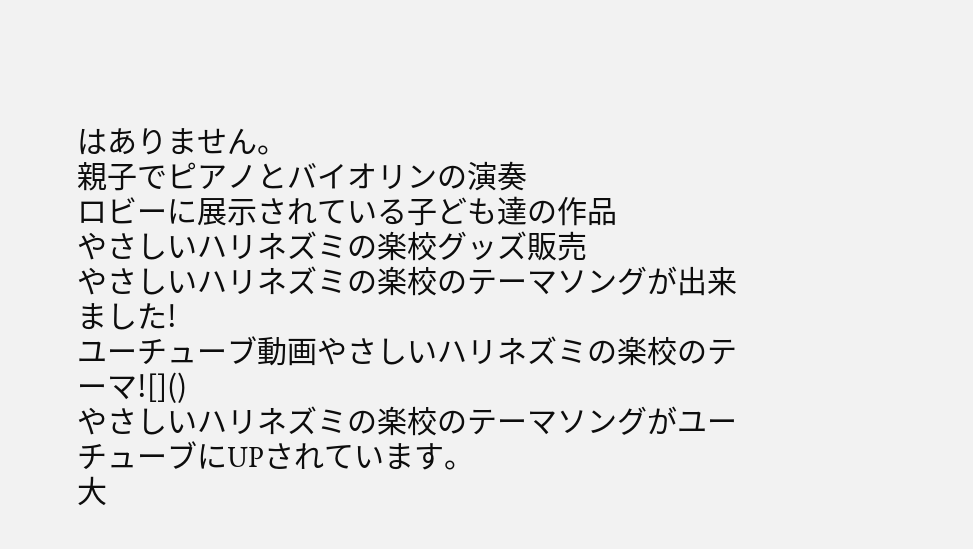はありません。
親子でピアノとバイオリンの演奏
ロビーに展示されている子ども達の作品
やさしいハリネズミの楽校グッズ販売
やさしいハリネズミの楽校のテーマソングが出来ました!
ユーチューブ動画やさしいハリネズミの楽校のテーマ![]()
やさしいハリネズミの楽校のテーマソングがユーチューブにUPされています。
大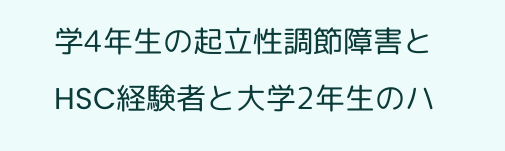学4年生の起立性調節障害とHSC経験者と大学2年生のハ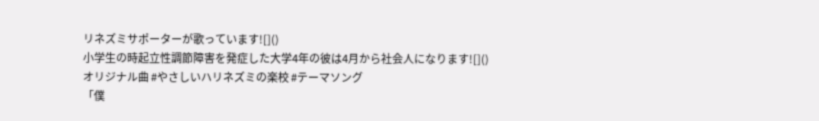リネズミサポーターが歌っています![]()
小学生の時起立性調節障害を発症した大学4年の彼は4月から社会人になります![]()
オリジナル曲 #やさしいハリネズミの楽校 #テーマソング
「僕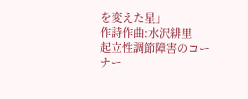を変えた星」
作詩作曲:水沢緋里
起立性調節障害のコーナー